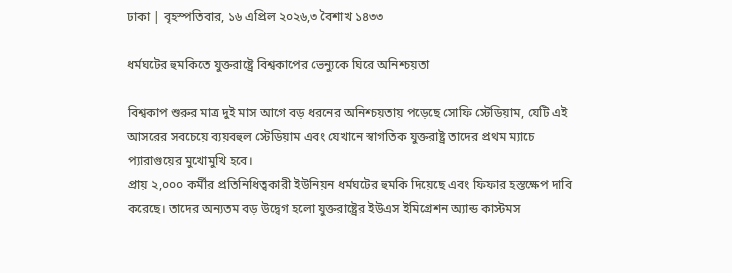ঢাকা | বৃহস্পতিবার, ১৬ এপ্রিল ২০২৬,৩ বৈশাখ ১৪৩৩

ধর্মঘটের হুমকিতে যুক্তরাষ্ট্রে বিশ্বকাপের ভেন্যুকে ঘিরে অনিশ্চয়তা

বিশ্বকাপ শুরুর মাত্র দুই মাস আগে বড় ধরনের অনিশ্চয়তায় পড়েছে সোফি স্টেডিয়াম, যেটি এই আসরের সবচেয়ে ব্যয়বহুল স্টেডিয়াম এবং যেখানে স্বাগতিক যুক্তরাষ্ট্র তাদের প্রথম ম্যাচে প্যারাগুয়ের মুখোমুখি হবে।
প্রায় ২,০০০ কর্মীর প্রতিনিধিত্বকারী ইউনিয়ন ধর্মঘটের হুমকি দিয়েছে এবং ফিফার হস্তক্ষেপ দাবি করেছে। তাদের অন্যতম বড় উদ্বেগ হলো যুক্তরাষ্ট্রের ইউএস ইমিগ্রেশন অ্যান্ড কাস্টমস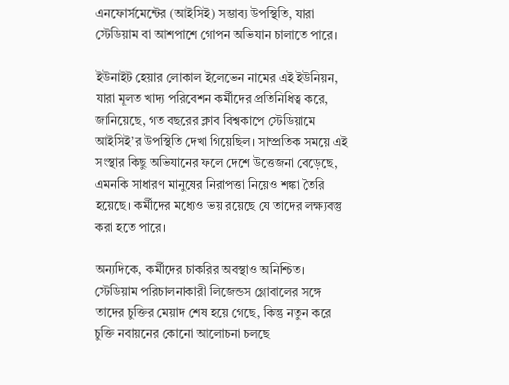এনফোর্সমেন্টের (আইসিই) সম্ভাব্য উপস্থিতি, যারা স্টেডিয়াম বা আশপাশে গোপন অভিযান চালাতে পারে।

ইউনাইট হেয়ার লোকাল ইলেভেন নামের এই ইউনিয়ন, যারা মূলত খাদ্য পরিবেশন কর্মীদের প্রতিনিধিত্ব করে, জানিয়েছে, গত বছরের ক্লাব বিশ্বকাপে স্টেডিয়ামে আইসিই’র উপস্থিতি দেখা গিয়েছিল। সাম্প্রতিক সময়ে এই সংস্থার কিছু অভিযানের ফলে দেশে উত্তেজনা বেড়েছে, এমনকি সাধারণ মানুষের নিরাপত্তা নিয়েও শঙ্কা তৈরি হয়েছে। কর্মীদের মধ্যেও ভয় রয়েছে যে তাদের লক্ষ্যবস্তু করা হতে পারে।

অন্যদিকে, কর্মীদের চাকরির অবস্থাও অনিশ্চিত। স্টেডিয়াম পরিচালনাকারী লিজেন্ডস গ্লোবালের সঙ্গে তাদের চুক্তির মেয়াদ শেষ হয়ে গেছে, কিন্তু নতুন করে চুক্তি নবায়নের কোনো আলোচনা চলছে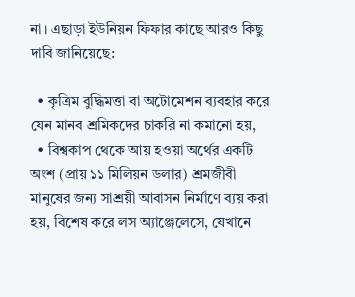না। এছাড়া ইউনিয়ন ফিফার কাছে আরও কিছু দাবি জানিয়েছে:

  • কৃত্রিম বুদ্ধিমত্তা বা অটোমেশন ব্যবহার করে যেন মানব শ্রমিকদের চাকরি না কমানো হয়,
  • বিশ্বকাপ থেকে আয় হওয়া অর্থের একটি অংশ (প্রায় ১১ মিলিয়ন ডলার) শ্রমজীবী মানুষের জন্য সাশ্রয়ী আবাসন নির্মাণে ব্যয় করা হয়, বিশেষ করে লস অ্যাঞ্জেলেসে, যেখানে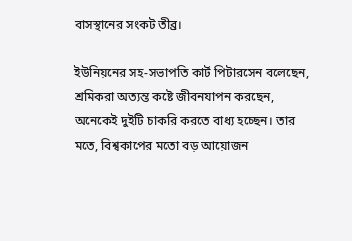বাসস্থানের সংকট তীব্র।

ইউনিয়নের সহ-সভাপতি কার্ট পিটারসেন বলেছেন, শ্রমিকরা অত্যন্ত কষ্টে জীবনযাপন করছেন, অনেকেই দুইটি চাকরি করতে বাধ্য হচ্ছেন। তার মতে, বিশ্বকাপের মতো বড় আয়োজন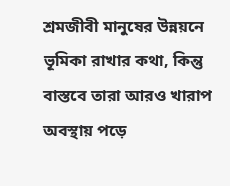শ্রমজীবী মানুষের উন্নয়নে ভূমিকা রাখার কথা, কিন্তু বাস্তবে তারা আরও খারাপ অবস্থায় পড়ে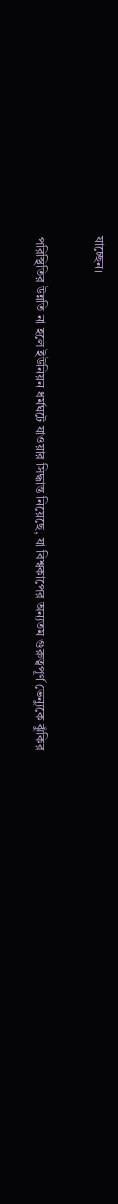যাচ্ছেন।

পরিস্থিতির উন্নতি না হলে ইউনিয়ন ধর্মঘটে যাওয়ার সিদ্ধান্ত নিয়েছে, যা বিশ্বকাপের অন্যতম গুরুত্বপূর্ণ ভেন্যুকে ঝুঁকির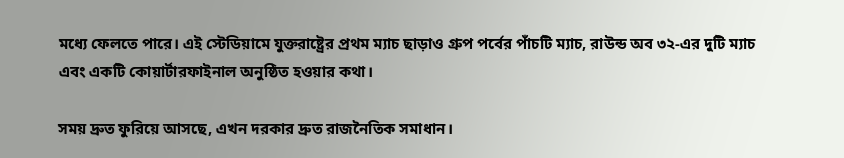মধ্যে ফেলতে পারে। এই স্টেডিয়ামে যুক্তরাষ্ট্রের প্রথম ম্যাচ ছাড়াও গ্রুপ পর্বের পাঁচটি ম্যাচ, রাউন্ড অব ৩২-এর দুটি ম্যাচ এবং একটি কোয়ার্টারফাইনাল অনুষ্ঠিত হওয়ার কথা।

সময় দ্রুত ফুরিয়ে আসছে, এখন দরকার দ্রুত রাজনৈতিক সমাধান।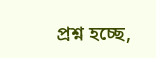প্রশ্ন হচ্ছে,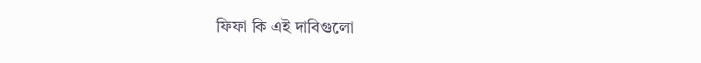ফিফা কি এই দাবিগুলো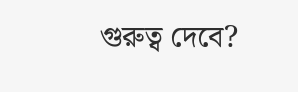গুরুত্ব দেবে?